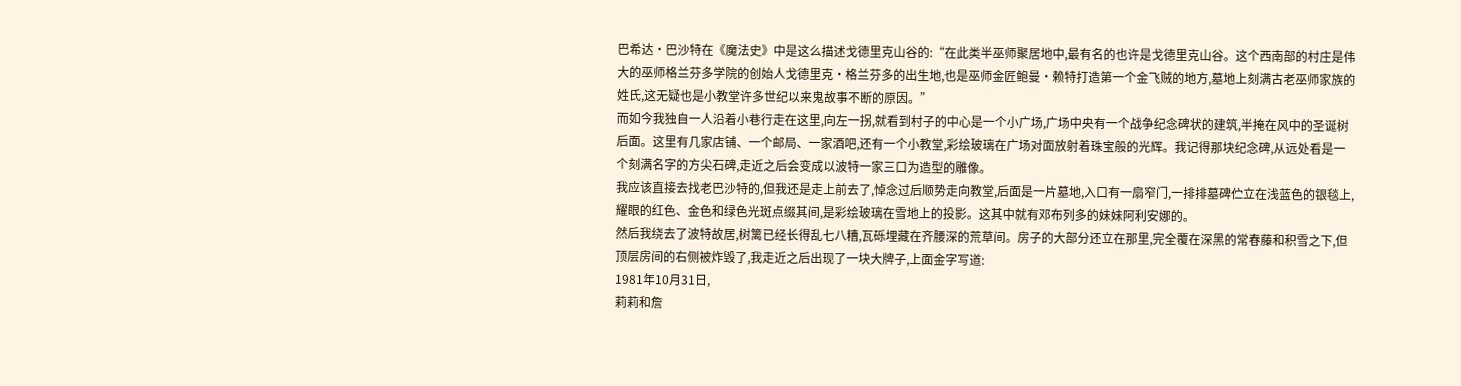巴希达·巴沙特在《魔法史》中是这么描述戈德里克山谷的:“在此类半巫师聚居地中,最有名的也许是戈德里克山谷。这个西南部的村庄是伟大的巫师格兰芬多学院的创始人戈德里克·格兰芬多的出生地,也是巫师金匠鲍曼·赖特打造第一个金飞贼的地方,墓地上刻满古老巫师家族的姓氏,这无疑也是小教堂许多世纪以来鬼故事不断的原因。”
而如今我独自一人沿着小巷行走在这里,向左一拐,就看到村子的中心是一个小广场,广场中央有一个战争纪念碑状的建筑,半掩在风中的圣诞树后面。这里有几家店铺、一个邮局、一家酒吧,还有一个小教堂,彩绘玻璃在广场对面放射着珠宝般的光辉。我记得那块纪念碑,从远处看是一个刻满名字的方尖石碑,走近之后会变成以波特一家三口为造型的雕像。
我应该直接去找老巴沙特的,但我还是走上前去了,悼念过后顺势走向教堂,后面是一片墓地,入口有一扇窄门,一排排墓碑伫立在浅蓝色的银毯上,耀眼的红色、金色和绿色光斑点缀其间,是彩绘玻璃在雪地上的投影。这其中就有邓布列多的妹妹阿利安娜的。
然后我绕去了波特故居,树篱已经长得乱七八糟,瓦砾埋藏在齐腰深的荒草间。房子的大部分还立在那里,完全覆在深黑的常春藤和积雪之下,但顶层房间的右侧被炸毁了,我走近之后出现了一块大牌子,上面金字写道:
1981年10月31日,
莉莉和詹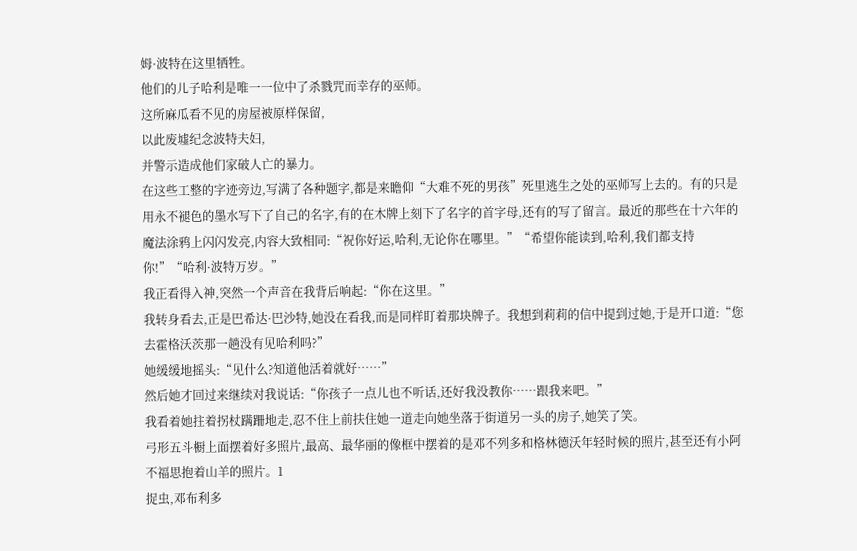姆·波特在这里牺牲。
他们的儿子哈利是唯一一位中了杀戮咒而幸存的巫师。
这所麻瓜看不见的房屋被原样保留,
以此废墟纪念波特夫妇,
并警示造成他们家破人亡的暴力。
在这些工整的字迹旁边,写满了各种题字,都是来瞻仰“大难不死的男孩”死里逃生之处的巫师写上去的。有的只是用永不褪色的墨水写下了自己的名字,有的在木牌上刻下了名字的首字母,还有的写了留言。最近的那些在十六年的魔法涂鸦上闪闪发亮,内容大致相同:“祝你好运,哈利,无论你在哪里。”“希望你能读到,哈利,我们都支持你!”“哈利·波特万岁。”
我正看得入神,突然一个声音在我背后响起:“你在这里。”
我转身看去,正是巴希达·巴沙特,她没在看我,而是同样盯着那块牌子。我想到莉莉的信中提到过她,于是开口道:“您去霍格沃茨那一趟没有见哈利吗?”
她缓缓地摇头:“见什么?知道他活着就好……”
然后她才回过来继续对我说话:“你孩子一点儿也不听话,还好我没教你……跟我来吧。”
我看着她拄着拐杖蹒跚地走,忍不住上前扶住她一道走向她坐落于街道另一头的房子,她笑了笑。
弓形五斗橱上面摆着好多照片,最高、最华丽的像框中摆着的是邓不列多和格林德沃年轻时候的照片,甚至还有小阿不福思抱着山羊的照片。1
捉虫,邓布利多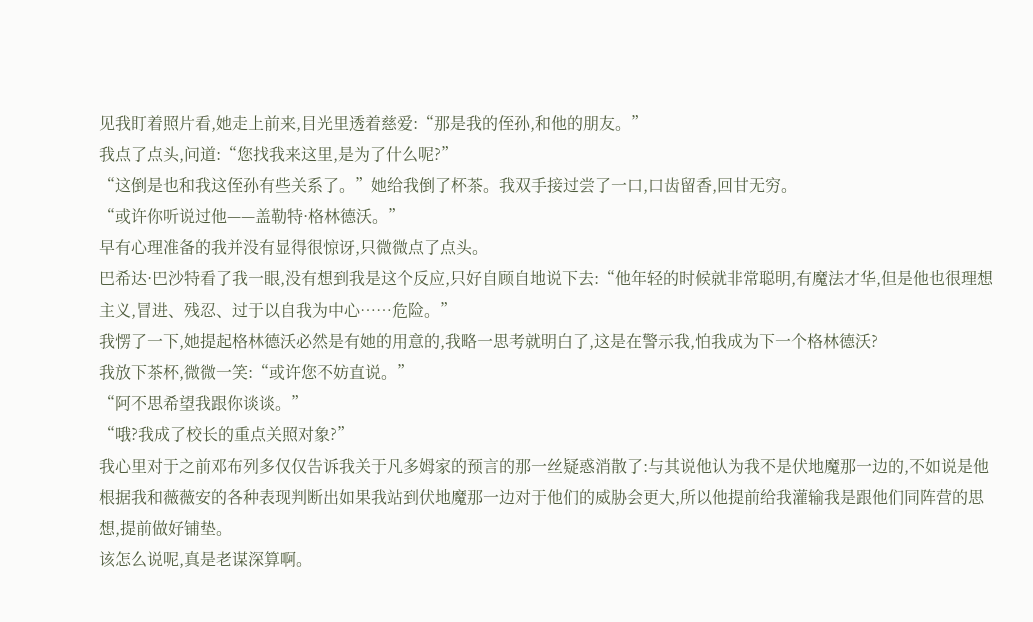见我盯着照片看,她走上前来,目光里透着慈爱:“那是我的侄孙,和他的朋友。”
我点了点头,问道:“您找我来这里,是为了什么呢?”
“这倒是也和我这侄孙有些关系了。”她给我倒了杯茶。我双手接过尝了一口,口齿留香,回甘无穷。
“或许你听说过他——盖勒特·格林德沃。”
早有心理准备的我并没有显得很惊讶,只微微点了点头。
巴希达·巴沙特看了我一眼,没有想到我是这个反应,只好自顾自地说下去:“他年轻的时候就非常聪明,有魔法才华,但是他也很理想主义,冒进、残忍、过于以自我为中心……危险。”
我愣了一下,她提起格林德沃必然是有她的用意的,我略一思考就明白了,这是在警示我,怕我成为下一个格林德沃?
我放下茶杯,微微一笑:“或许您不妨直说。”
“阿不思希望我跟你谈谈。”
“哦?我成了校长的重点关照对象?”
我心里对于之前邓布列多仅仅告诉我关于凡多姆家的预言的那一丝疑惑消散了:与其说他认为我不是伏地魔那一边的,不如说是他根据我和薇薇安的各种表现判断出如果我站到伏地魔那一边对于他们的威胁会更大,所以他提前给我灌输我是跟他们同阵营的思想,提前做好铺垫。
该怎么说呢,真是老谋深算啊。